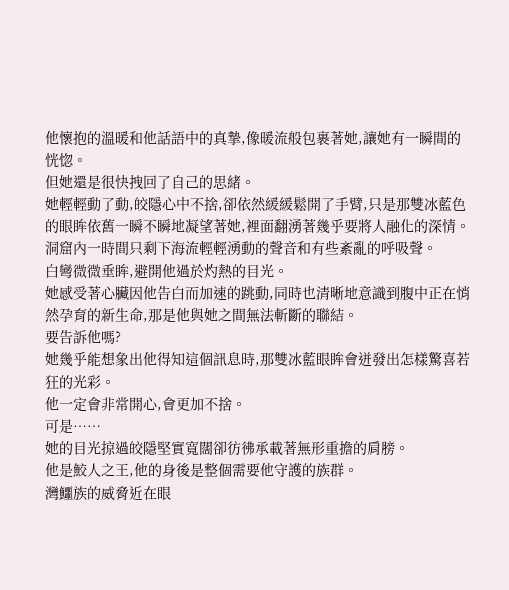他懷抱的溫暖和他話語中的真摯,像暖流般包裹著她,讓她有一瞬間的恍惚。
但她還是很快拽回了自己的思緒。
她輕輕動了動,皎隱心中不捨,卻依然緩緩鬆開了手臂,只是那雙冰藍色的眼眸依舊一瞬不瞬地凝望著她,裡面翻湧著幾乎要將人融化的深情。
洞窟內一時間只剩下海流輕輕湧動的聲音和有些紊亂的呼吸聲。
白彎微微垂眸,避開他過於灼熱的目光。
她感受著心臟因他告白而加速的跳動,同時也清晰地意識到腹中正在悄然孕育的新生命,那是他與她之間無法斬斷的聯結。
要告訴他嗎?
她幾乎能想象出他得知這個訊息時,那雙冰藍眼眸會迸發出怎樣驚喜若狂的光彩。
他一定會非常開心,會更加不捨。
可是……
她的目光掠過皎隱堅實寬闊卻彷彿承載著無形重擔的肩膀。
他是鮫人之王,他的身後是整個需要他守護的族群。
灣鱷族的威脅近在眼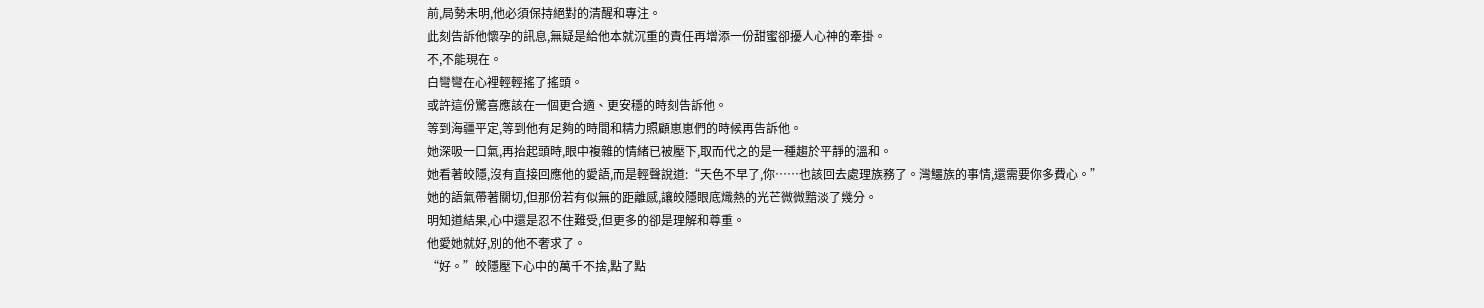前,局勢未明,他必須保持絕對的清醒和專注。
此刻告訴他懷孕的訊息,無疑是給他本就沉重的責任再增添一份甜蜜卻擾人心神的牽掛。
不,不能現在。
白彎彎在心裡輕輕搖了搖頭。
或許這份驚喜應該在一個更合適、更安穩的時刻告訴他。
等到海疆平定,等到他有足夠的時間和精力照顧崽崽們的時候再告訴他。
她深吸一口氣,再抬起頭時,眼中複雜的情緒已被壓下,取而代之的是一種趨於平靜的溫和。
她看著皎隱,沒有直接回應他的愛語,而是輕聲說道:“天色不早了,你……也該回去處理族務了。灣鱷族的事情,還需要你多費心。”
她的語氣帶著關切,但那份若有似無的距離感,讓皎隱眼底熾熱的光芒微微黯淡了幾分。
明知道結果,心中還是忍不住難受,但更多的卻是理解和尊重。
他愛她就好,別的他不奢求了。
“好。”皎隱壓下心中的萬千不捨,點了點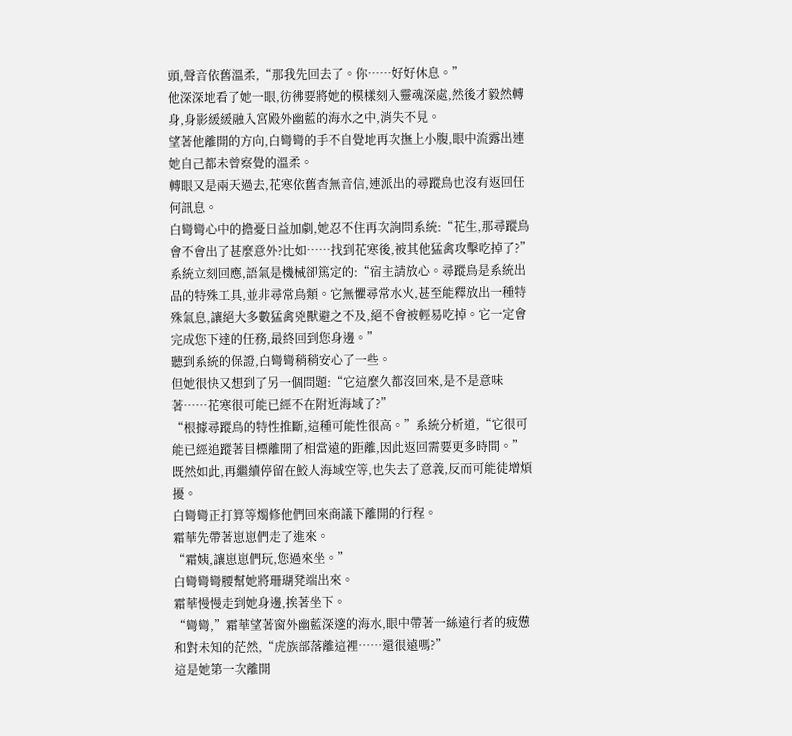頭,聲音依舊溫柔,“那我先回去了。你……好好休息。”
他深深地看了她一眼,彷彿要將她的模樣刻入靈魂深處,然後才毅然轉身,身影緩緩融入宮殿外幽藍的海水之中,消失不見。
望著他離開的方向,白彎彎的手不自覺地再次撫上小腹,眼中流露出連她自己都未曾察覺的溫柔。
轉眼又是兩天過去,花寒依舊杳無音信,連派出的尋蹤鳥也沒有返回任何訊息。
白彎彎心中的擔憂日益加劇,她忍不住再次詢問系統:“花生,那尋蹤鳥會不會出了甚麼意外?比如……找到花寒後,被其他猛禽攻擊吃掉了?”
系統立刻回應,語氣是機械卻篤定的:“宿主請放心。尋蹤鳥是系統出品的特殊工具,並非尋常鳥類。它無懼尋常水火,甚至能釋放出一種特殊氣息,讓絕大多數猛禽兇獸避之不及,絕不會被輕易吃掉。它一定會完成您下達的任務,最終回到您身邊。”
聽到系統的保證,白彎彎稍稍安心了一些。
但她很快又想到了另一個問題:“它這麼久都沒回來,是不是意味著……花寒很可能已經不在附近海域了?”
“根據尋蹤鳥的特性推斷,這種可能性很高。”系統分析道,“它很可能已經追蹤著目標離開了相當遠的距離,因此返回需要更多時間。”
既然如此,再繼續停留在鮫人海域空等,也失去了意義,反而可能徒增煩擾。
白彎彎正打算等燭修他們回來商議下離開的行程。
霜華先帶著崽崽們走了進來。
“霜姨,讓崽崽們玩,您過來坐。”
白彎彎彎腰幫她將珊瑚凳端出來。
霜華慢慢走到她身邊,挨著坐下。
“彎彎,”霜華望著窗外幽藍深邃的海水,眼中帶著一絲遠行者的疲憊和對未知的茫然,“虎族部落離這裡……還很遠嗎?”
這是她第一次離開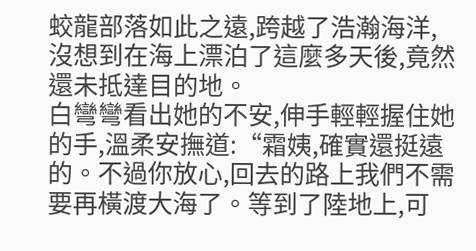蛟龍部落如此之遠,跨越了浩瀚海洋,沒想到在海上漂泊了這麼多天後,竟然還未抵達目的地。
白彎彎看出她的不安,伸手輕輕握住她的手,溫柔安撫道:“霜姨,確實還挺遠的。不過你放心,回去的路上我們不需要再橫渡大海了。等到了陸地上,可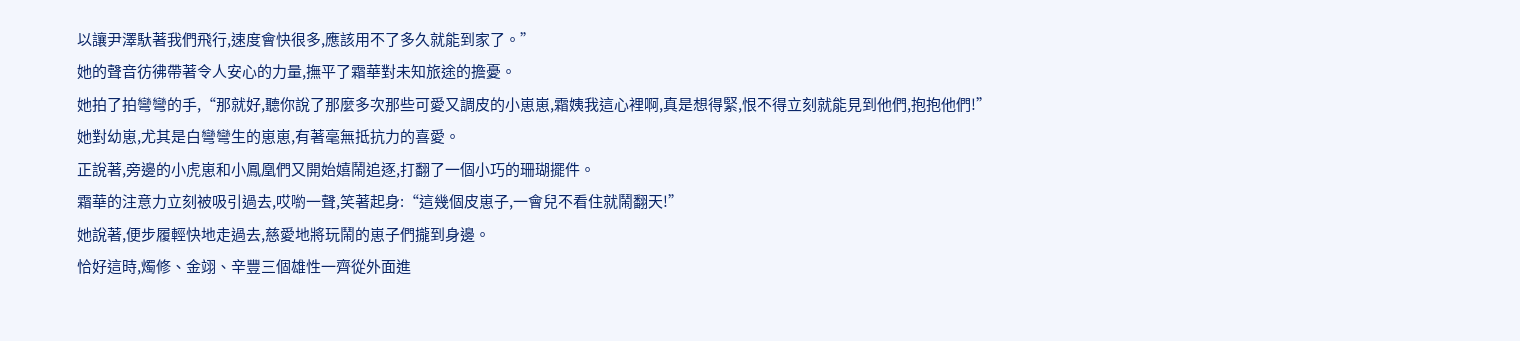以讓尹澤馱著我們飛行,速度會快很多,應該用不了多久就能到家了。”
她的聲音彷彿帶著令人安心的力量,撫平了霜華對未知旅途的擔憂。
她拍了拍彎彎的手,“那就好,聽你說了那麼多次那些可愛又調皮的小崽崽,霜姨我這心裡啊,真是想得緊,恨不得立刻就能見到他們,抱抱他們!”
她對幼崽,尤其是白彎彎生的崽崽,有著毫無抵抗力的喜愛。
正說著,旁邊的小虎崽和小鳳凰們又開始嬉鬧追逐,打翻了一個小巧的珊瑚擺件。
霜華的注意力立刻被吸引過去,哎喲一聲,笑著起身:“這幾個皮崽子,一會兒不看住就鬧翻天!”
她說著,便步履輕快地走過去,慈愛地將玩鬧的崽子們攏到身邊。
恰好這時,燭修、金翊、辛豐三個雄性一齊從外面進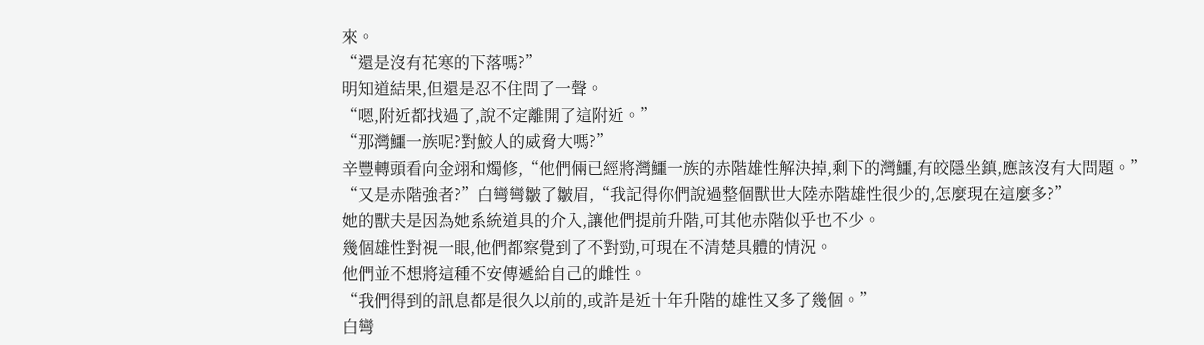來。
“還是沒有花寒的下落嗎?”
明知道結果,但還是忍不住問了一聲。
“嗯,附近都找過了,說不定離開了這附近。”
“那灣鱷一族呢?對鮫人的威脅大嗎?”
辛豐轉頭看向金翊和燭修,“他們倆已經將灣鱷一族的赤階雄性解決掉,剩下的灣鱷,有皎隱坐鎮,應該沒有大問題。”
“又是赤階強者?”白彎彎皺了皺眉,“我記得你們說過整個獸世大陸赤階雄性很少的,怎麼現在這麼多?”
她的獸夫是因為她系統道具的介入,讓他們提前升階,可其他赤階似乎也不少。
幾個雄性對視一眼,他們都察覺到了不對勁,可現在不清楚具體的情況。
他們並不想將這種不安傳遞給自己的雌性。
“我們得到的訊息都是很久以前的,或許是近十年升階的雄性又多了幾個。”
白彎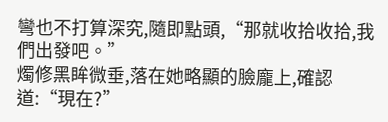彎也不打算深究,隨即點頭,“那就收拾收拾,我們出發吧。”
燭修黑眸微垂,落在她略顯的臉龐上,確認道:“現在?”